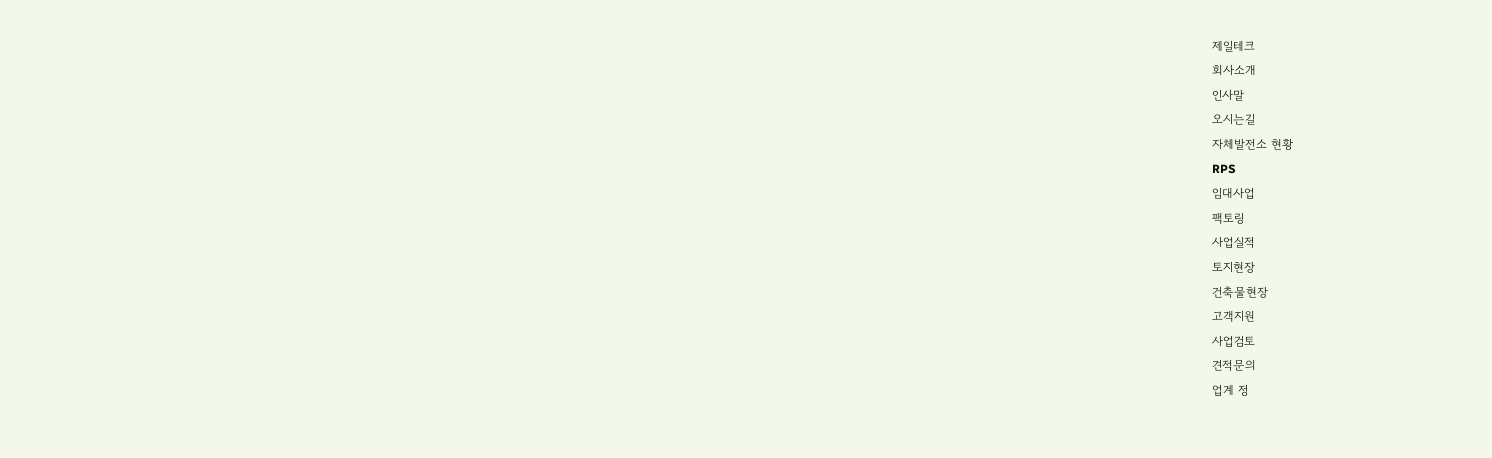제일테크
회사소개
인사말
오시는길
자체발전소 현황
RPS
임대사업
팩토링
사업실적
토지현장
건축물현장
고객지원
사업검토
견적문의
업계 정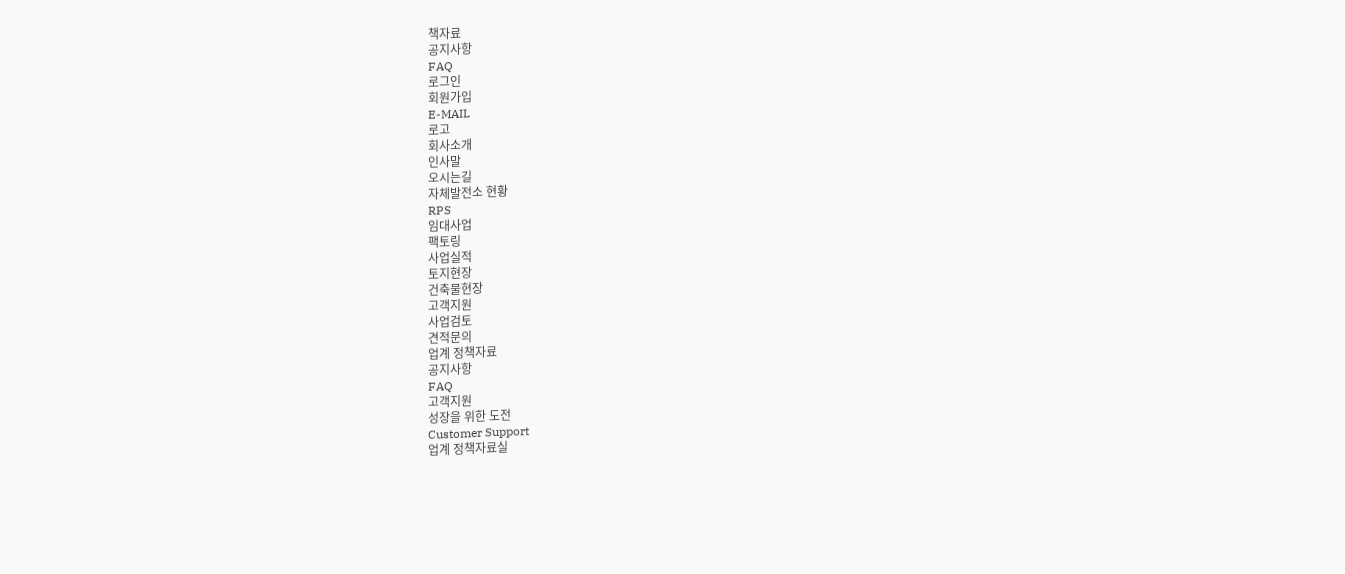책자료
공지사항
FAQ
로그인
회원가입
E-MAIL
로고
회사소개
인사말
오시는길
자체발전소 현황
RPS
임대사업
팩토링
사업실적
토지현장
건축물현장
고객지원
사업검토
견적문의
업계 정책자료
공지사항
FAQ
고객지원
성장을 위한 도전
Customer Support
업계 정책자료실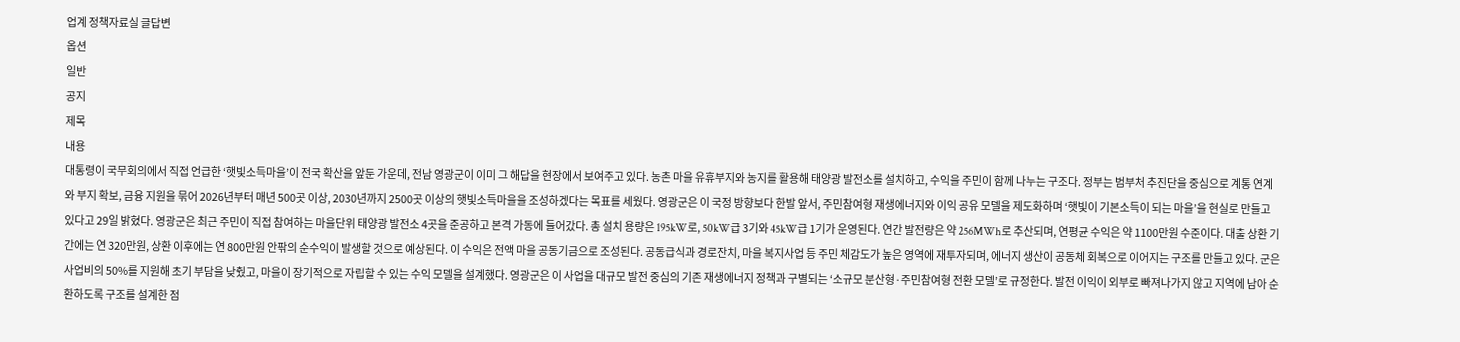업계 정책자료실 글답변
옵션
일반
공지
제목
내용
대통령이 국무회의에서 직접 언급한 ‘햇빛소득마을’이 전국 확산을 앞둔 가운데, 전남 영광군이 이미 그 해답을 현장에서 보여주고 있다. 농촌 마을 유휴부지와 농지를 활용해 태양광 발전소를 설치하고, 수익을 주민이 함께 나누는 구조다. 정부는 범부처 추진단을 중심으로 계통 연계와 부지 확보, 금융 지원을 묶어 2026년부터 매년 500곳 이상, 2030년까지 2500곳 이상의 햇빛소득마을을 조성하겠다는 목표를 세웠다. 영광군은 이 국정 방향보다 한발 앞서, 주민참여형 재생에너지와 이익 공유 모델을 제도화하며 ‘햇빛이 기본소득이 되는 마을’을 현실로 만들고 있다고 29일 밝혔다. 영광군은 최근 주민이 직접 참여하는 마을단위 태양광 발전소 4곳을 준공하고 본격 가동에 들어갔다. 총 설치 용량은 195kW로, 50kW급 3기와 45kW급 1기가 운영된다. 연간 발전량은 약 256MWh로 추산되며, 연평균 수익은 약 1100만원 수준이다. 대출 상환 기간에는 연 320만원, 상환 이후에는 연 800만원 안팎의 순수익이 발생할 것으로 예상된다. 이 수익은 전액 마을 공동기금으로 조성된다. 공동급식과 경로잔치, 마을 복지사업 등 주민 체감도가 높은 영역에 재투자되며, 에너지 생산이 공동체 회복으로 이어지는 구조를 만들고 있다. 군은 사업비의 50%를 지원해 초기 부담을 낮췄고, 마을이 장기적으로 자립할 수 있는 수익 모델을 설계했다. 영광군은 이 사업을 대규모 발전 중심의 기존 재생에너지 정책과 구별되는 ‘소규모 분산형·주민참여형 전환 모델’로 규정한다. 발전 이익이 외부로 빠져나가지 않고 지역에 남아 순환하도록 구조를 설계한 점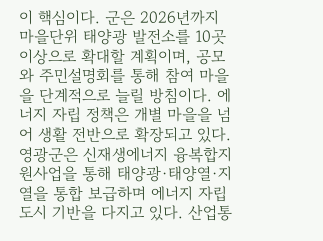이 핵심이다. 군은 2026년까지 마을단위 태양광 발전소를 10곳 이상으로 확대할 계획이며, 공모와 주민설명회를 통해 참여 마을을 단계적으로 늘릴 방침이다. 에너지 자립 정책은 개별 마을을 넘어 생활 전반으로 확장되고 있다. 영광군은 신재생에너지 융복합지원사업을 통해 태양광·태양열·지열을 통합 보급하며 에너지 자립 도시 기반을 다지고 있다. 산업통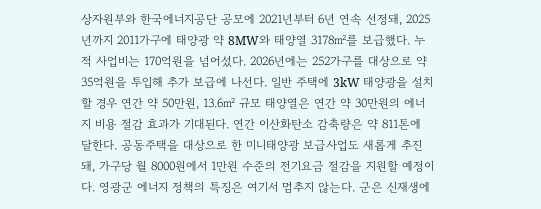상자원부와 한국에너지공단 공모에 2021년부터 6년 연속 선정돼, 2025년까지 2011가구에 태양광 약 8MW와 태양열 3178㎡를 보급했다. 누적 사업비는 170억원을 넘어섰다. 2026년에는 252가구를 대상으로 약 35억원을 투입해 추가 보급에 나선다. 일반 주택에 3kW 태양광을 설치할 경우 연간 약 50만원, 13.6㎡ 규모 태양열은 연간 약 30만원의 에너지 비용 절감 효과가 기대된다. 연간 이산화탄소 감축량은 약 811톤에 달한다. 공동주택을 대상으로 한 미니태양광 보급사업도 새롭게 추진돼, 가구당 월 8000원에서 1만원 수준의 전기요금 절감을 지원할 예정이다. 영광군 에너지 정책의 특징은 여기서 멈추지 않는다. 군은 신재생에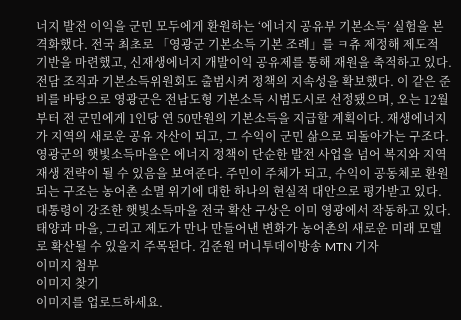너지 발전 이익을 군민 모두에게 환원하는 ‘에너지 공유부 기본소득’ 실험을 본격화했다. 전국 최초로 「영광군 기본소득 기본 조례」를 ㅋ츄 제정해 제도적 기반을 마련했고, 신재생에너지 개발이익 공유제를 통해 재원을 축적하고 있다. 전담 조직과 기본소득위원회도 출범시켜 정책의 지속성을 확보했다. 이 같은 준비를 바탕으로 영광군은 전남도형 기본소득 시범도시로 선정됐으며, 오는 12월부터 전 군민에게 1인당 연 50만원의 기본소득을 지급할 계획이다. 재생에너지가 지역의 새로운 공유 자산이 되고, 그 수익이 군민 삶으로 되돌아가는 구조다. 영광군의 햇빛소득마을은 에너지 정책이 단순한 발전 사업을 넘어 복지와 지역 재생 전략이 될 수 있음을 보여준다. 주민이 주체가 되고, 수익이 공동체로 환원되는 구조는 농어촌 소멸 위기에 대한 하나의 현실적 대안으로 평가받고 있다. 대통령이 강조한 햇빛소득마을 전국 확산 구상은 이미 영광에서 작동하고 있다. 태양과 마을, 그리고 제도가 만나 만들어낸 변화가 농어촌의 새로운 미래 모델로 확산될 수 있을지 주목된다. 김준원 머니투데이방송 MTN 기자
이미지 첨부
이미지 찾기
이미지를 업로드하세요.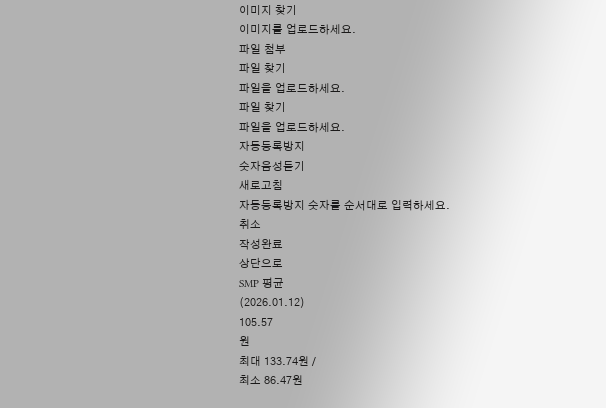이미지 찾기
이미지를 업로드하세요.
파일 첨부
파일 찾기
파일을 업로드하세요.
파일 찾기
파일을 업로드하세요.
자동등록방지
숫자음성듣기
새로고침
자동등록방지 숫자를 순서대로 입력하세요.
취소
작성완료
상단으로
SMP 평균
(2026.01.12)
105.57
원
최대 133.74원 /
최소 86.47원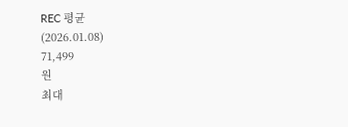REC 평균
(2026.01.08)
71,499
원
최대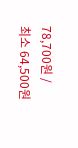78,700원 /
최소 64,500원